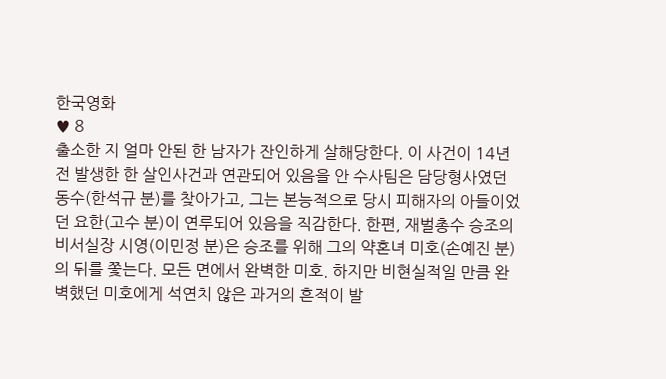한국영화
♥ 8
출소한 지 얼마 안된 한 남자가 잔인하게 살해당한다. 이 사건이 14년 전 발생한 한 살인사건과 연관되어 있음을 안 수사팀은 담당형사였던 동수(한석규 분)를 찾아가고, 그는 본능적으로 당시 피해자의 아들이었던 요한(고수 분)이 연루되어 있음을 직감한다. 한편, 재벌총수 승조의 비서실장 시영(이민정 분)은 승조를 위해 그의 약혼녀 미호(손예진 분)의 뒤를 쫓는다. 모든 면에서 완벽한 미호. 하지만 비현실적일 만큼 완벽했던 미호에게 석연치 않은 과거의 흔적이 발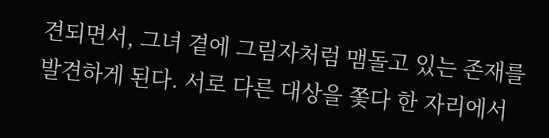견되면서, 그녀 곁에 그림자처럼 맴돌고 있는 존재를 발견하게 된다. 서로 다른 대상을 쫓다 한 자리에서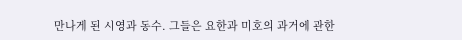만나게 된 시영과 동수. 그들은 요한과 미호의 과거에 관한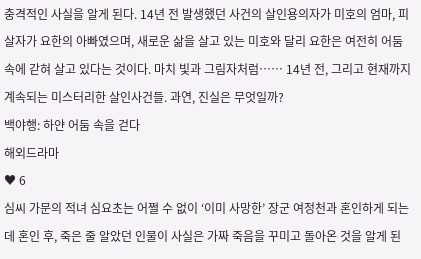충격적인 사실을 알게 된다. 14년 전 발생했던 사건의 살인용의자가 미호의 엄마, 피살자가 요한의 아빠였으며, 새로운 삶을 살고 있는 미호와 달리 요한은 여전히 어둠 속에 갇혀 살고 있다는 것이다. 마치 빛과 그림자처럼…… 14년 전, 그리고 현재까지 계속되는 미스터리한 살인사건들. 과연, 진실은 무엇일까?
백야행: 하얀 어둠 속을 걷다
해외드라마
♥ 6
심씨 가문의 적녀 심요초는 어쩔 수 없이 ‘이미 사망한’ 장군 여정천과 혼인하게 되는데 혼인 후, 죽은 줄 알았던 인물이 사실은 가짜 죽음을 꾸미고 돌아온 것을 알게 된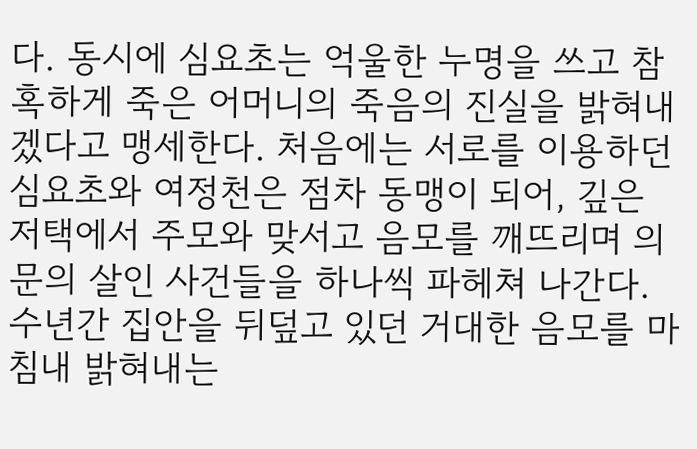다. 동시에 심요초는 억울한 누명을 쓰고 참혹하게 죽은 어머니의 죽음의 진실을 밝혀내겠다고 맹세한다. 처음에는 서로를 이용하던 심요초와 여정천은 점차 동맹이 되어, 깊은 저택에서 주모와 맞서고 음모를 깨뜨리며 의문의 살인 사건들을 하나씩 파헤쳐 나간다. 수년간 집안을 뒤덮고 있던 거대한 음모를 마침내 밝혀내는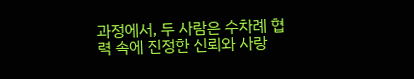과정에서, 두 사람은 수차례 협력 속에 진정한 신뢰와 사랑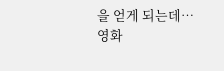을 얻게 되는데…
영화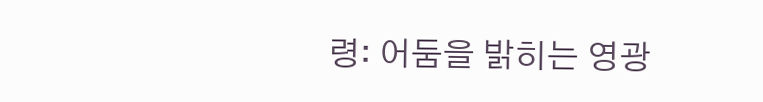령: 어둠을 밝히는 영광